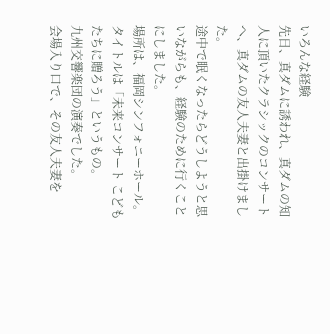いろんな経験
先日、真ダムに誘われ、真ダムの知人に頂いたクラシックのコンサートへ、真ダムの友人夫妻と出掛けました。
途中で眠くなったらどうしようと思いながらも、経験のために行くことにしました。
場所は、福岡シンフォニーホール。
タイトルは「未来コンサート こどもたちに贈ろう」というもの。
九州交響楽団の演奏でした。
会場入り口で、その友人夫妻を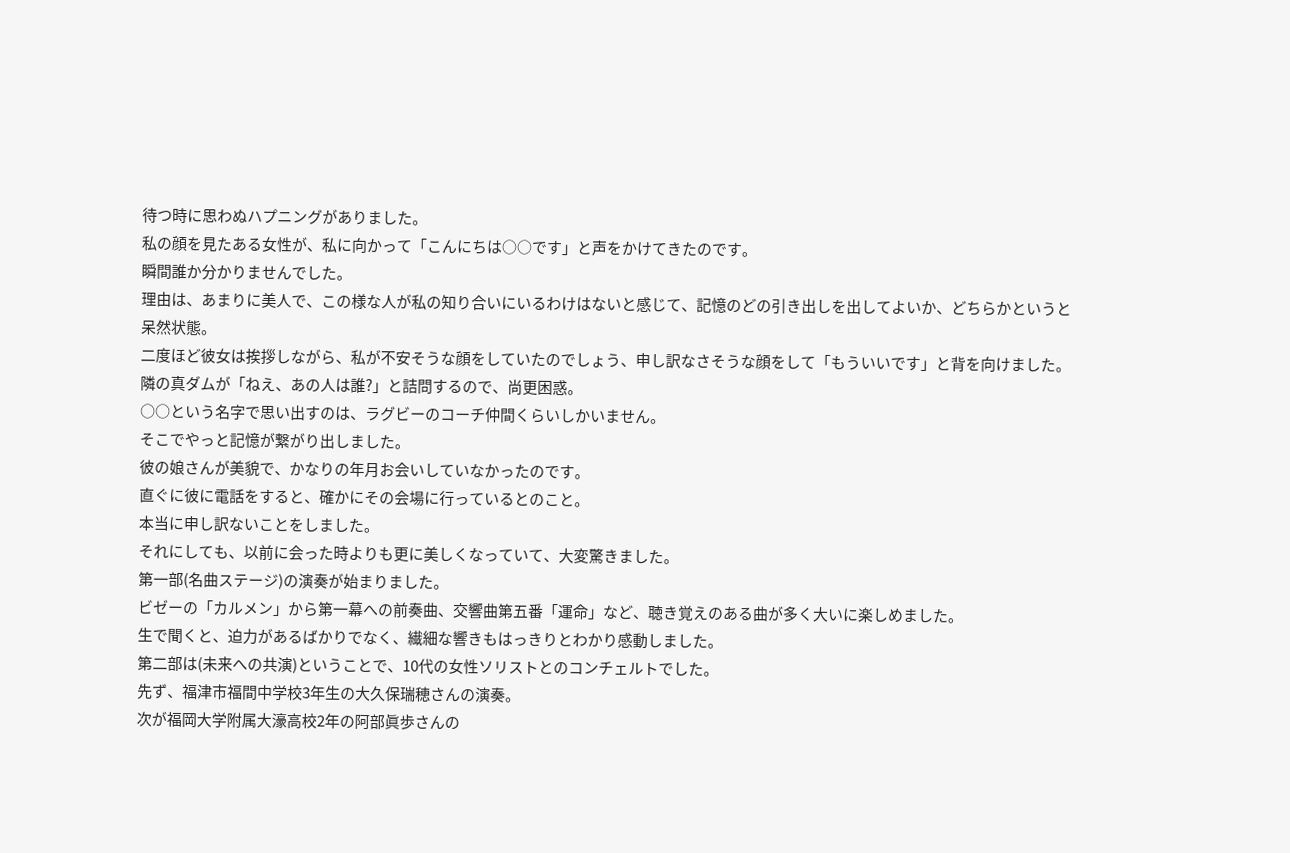待つ時に思わぬハプニングがありました。
私の顔を見たある女性が、私に向かって「こんにちは○○です」と声をかけてきたのです。
瞬間誰か分かりませんでした。
理由は、あまりに美人で、この様な人が私の知り合いにいるわけはないと感じて、記憶のどの引き出しを出してよいか、どちらかというと呆然状態。
二度ほど彼女は挨拶しながら、私が不安そうな顔をしていたのでしょう、申し訳なさそうな顔をして「もういいです」と背を向けました。
隣の真ダムが「ねえ、あの人は誰?」と詰問するので、尚更困惑。
○○という名字で思い出すのは、ラグビーのコーチ仲間くらいしかいません。
そこでやっと記憶が繋がり出しました。
彼の娘さんが美貌で、かなりの年月お会いしていなかったのです。
直ぐに彼に電話をすると、確かにその会場に行っているとのこと。
本当に申し訳ないことをしました。
それにしても、以前に会った時よりも更に美しくなっていて、大変驚きました。
第一部(名曲ステージ)の演奏が始まりました。
ビゼーの「カルメン」から第一幕への前奏曲、交響曲第五番「運命」など、聴き覚えのある曲が多く大いに楽しめました。
生で聞くと、迫力があるばかりでなく、繊細な響きもはっきりとわかり感動しました。
第二部は(未来への共演)ということで、10代の女性ソリストとのコンチェルトでした。
先ず、福津市福間中学校3年生の大久保瑞穂さんの演奏。
次が福岡大学附属大濠高校2年の阿部眞歩さんの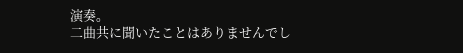演奏。
二曲共に聞いたことはありませんでし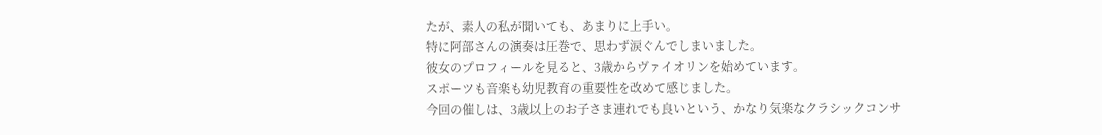たが、素人の私が聞いても、あまりに上手い。
特に阿部さんの演奏は圧巻で、思わず涙ぐんでしまいました。
彼女のプロフィールを見ると、3歳からヴァイオリンを始めています。
スポーツも音楽も幼児教育の重要性を改めて感じました。
今回の催しは、3歳以上のお子さま連れでも良いという、かなり気楽なクラシックコンサ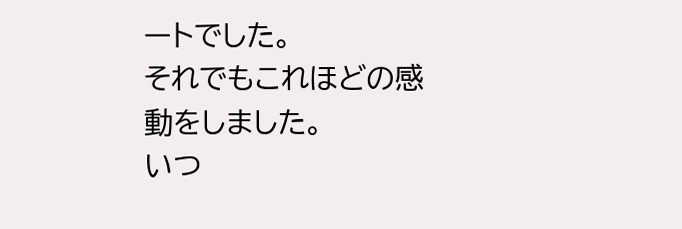ートでした。
それでもこれほどの感動をしました。
いつ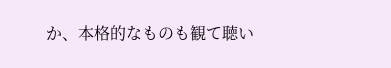か、本格的なものも観て聴い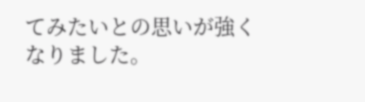てみたいとの思いが強くなりました。